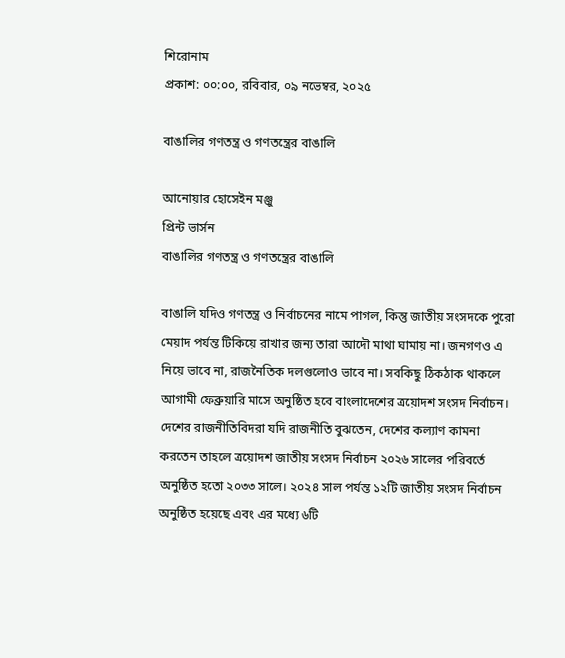শিরোনাম
প্রকাশ: ০০:০০, রবিবার, ০৯ নভেম্বর, ২০২৫

বাঙালির গণতন্ত্র ও গণতন্ত্রের বাঙালি

আনোয়ার হোসেইন মঞ্জু
প্রিন্ট ভার্সন
বাঙালির গণতন্ত্র ও গণতন্ত্রের বাঙালি

বাঙালি যদিও গণতন্ত্র ও নির্বাচনের নামে পাগল, কিন্তু জাতীয় সংসদকে পুরো মেয়াদ পর্যন্ত টিকিয়ে রাখার জন্য তারা আদৌ মাথা ঘামায় না। জনগণও এ নিয়ে ভাবে না, রাজনৈতিক দলগুলোও ভাবে না। সবকিছু ঠিকঠাক থাকলে আগামী ফেব্রুয়ারি মাসে অনুষ্ঠিত হবে বাংলাদেশের ত্রয়োদশ সংসদ নির্বাচন। দেশের রাজনীতিবিদরা যদি রাজনীতি বুঝতেন, দেশের কল্যাণ কামনা করতেন তাহলে ত্রয়োদশ জাতীয় সংসদ নির্বাচন ২০২৬ সালের পরিবর্তে অনুষ্ঠিত হতো ২০৩৩ সালে। ২০২৪ সাল পর্যন্ত ১২টি জাতীয় সংসদ নির্বাচন অনুষ্ঠিত হয়েছে এবং এর মধ্যে ৬টি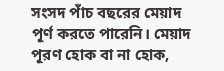সংসদ পাঁচ বছরের মেয়াদ পূর্ণ করতে পারেনি। মেয়াদ পূরণ হোক বা না হোক,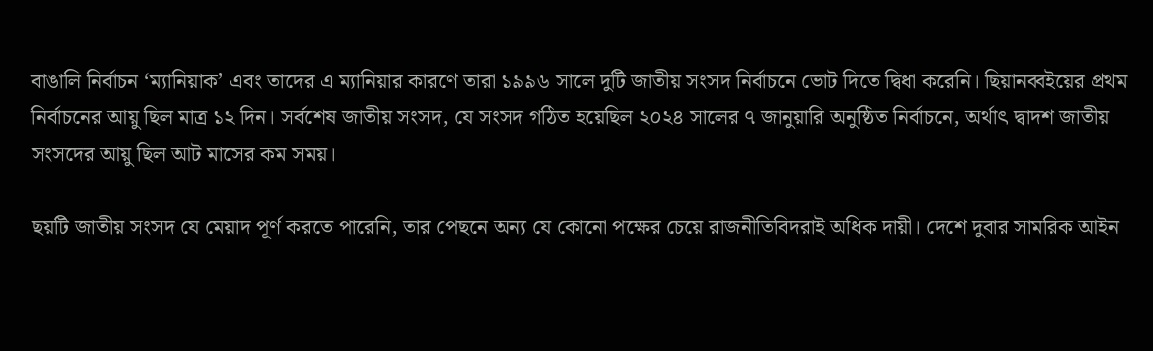বাঙালি নির্বাচন ‘ম্যানিয়াক’ এবং তাদের এ ম্যানিয়ার কারণে তারা ১৯৯৬ সালে দুটি জাতীয় সংসদ নির্বাচনে ভোট দিতে দ্বিধা করেনি। ছিয়ানব্বইয়ের প্রথম নির্বাচনের আয়ু ছিল মাত্র ১২ দিন। সর্বশেষ জাতীয় সংসদ, যে সংসদ গঠিত হয়েছিল ২০২৪ সালের ৭ জানুয়ারি অনুষ্ঠিত নির্বাচনে, অর্থাৎ দ্বাদশ জাতীয় সংসদের আয়ু ছিল আট মাসের কম সময়।

ছয়টি জাতীয় সংসদ যে মেয়াদ পূর্ণ করতে পারেনি, তার পেছনে অন্য যে কোনো পক্ষের চেয়ে রাজনীতিবিদরাই অধিক দায়ী। দেশে দুবার সামরিক আইন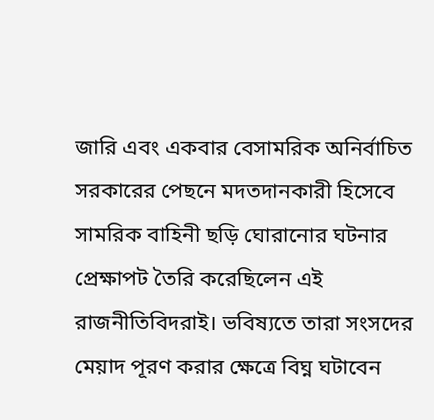জারি এবং একবার বেসামরিক অনির্বাচিত সরকারের পেছনে মদতদানকারী হিসেবে সামরিক বাহিনী ছড়ি ঘোরানোর ঘটনার প্রেক্ষাপট তৈরি করেছিলেন এই রাজনীতিবিদরাই। ভবিষ্যতে তারা সংসদের মেয়াদ পূরণ করার ক্ষেত্রে বিঘ্ন ঘটাবেন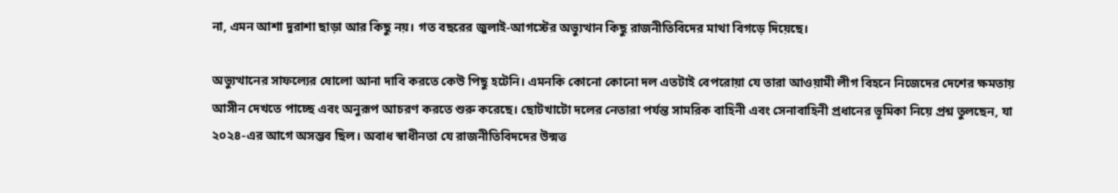না, এমন আশা দুরাশা ছাড়া আর কিছু নয়। গত বছরের জুলাই-আগস্টের অভ্যুত্থান কিছু রাজনীতিবিদের মাথা বিগড়ে দিয়েছে।

অভ্যুত্থানের সাফল্যের ষোলো আনা দাবি করতে কেউ পিছু হটেনি। এমনকি কোনো কোনো দল এতটাই বেপরোয়া যে তারা আওয়ামী লীগ বিহনে নিজেদের দেশের ক্ষমতায় আসীন দেখতে পাচ্ছে এবং অনুরূপ আচরণ করতে শুরু করেছে। ছোটখাটো দলের নেতারা পর্যন্ত সামরিক বাহিনী এবং সেনাবাহিনী প্রধানের ভূমিকা নিয়ে প্রশ্ন তুলছেন, যা ২০২৪-এর আগে অসম্ভব ছিল। অবাধ স্বাধীনতা যে রাজনীতিবিদদের উন্মত্ত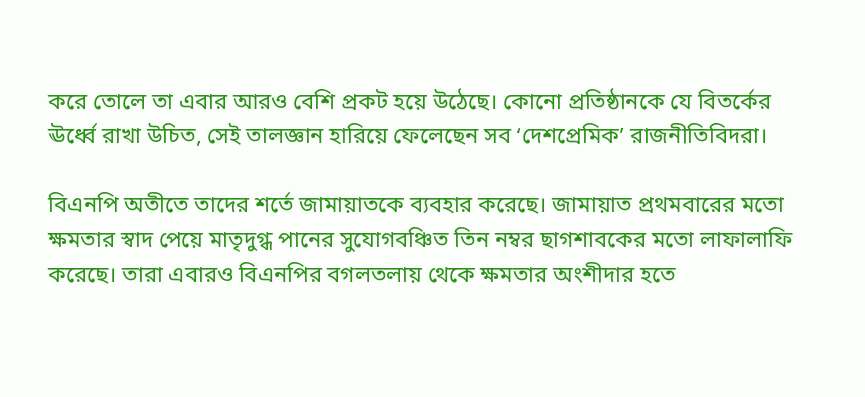করে তোলে তা এবার আরও বেশি প্রকট হয়ে উঠেছে। কোনো প্রতিষ্ঠানকে যে বিতর্কের ঊর্ধ্বে রাখা উচিত, সেই তালজ্ঞান হারিয়ে ফেলেছেন সব ‘দেশপ্রেমিক’ রাজনীতিবিদরা।

বিএনপি অতীতে তাদের শর্তে জামায়াতকে ব্যবহার করেছে। জামায়াত প্রথমবারের মতো ক্ষমতার স্বাদ পেয়ে মাতৃদুগ্ধ পানের সুযোগবঞ্চিত তিন নম্বর ছাগশাবকের মতো লাফালাফি করেছে। তারা এবারও বিএনপির বগলতলায় থেকে ক্ষমতার অংশীদার হতে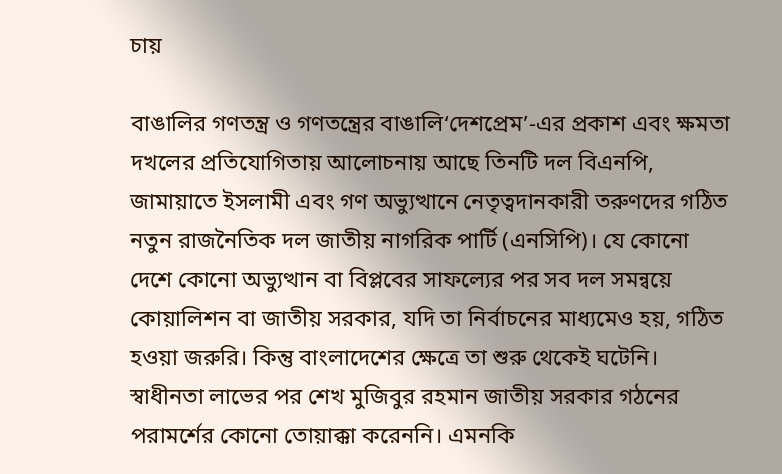চায়

বাঙালির গণতন্ত্র ও গণতন্ত্রের বাঙালি‘দেশপ্রেম’-এর প্রকাশ এবং ক্ষমতা দখলের প্রতিযোগিতায় আলোচনায় আছে তিনটি দল বিএনপি, জামায়াতে ইসলামী এবং গণ অভ্যুত্থানে নেতৃত্বদানকারী তরুণদের গঠিত নতুন রাজনৈতিক দল জাতীয় নাগরিক পার্টি (এনসিপি)। যে কোনো দেশে কোনো অভ্যুত্থান বা বিপ্লবের সাফল্যের পর সব দল সমন্বয়ে কোয়ালিশন বা জাতীয় সরকার, যদি তা নির্বাচনের মাধ্যমেও হয়, গঠিত হওয়া জরুরি। কিন্তু বাংলাদেশের ক্ষেত্রে তা শুরু থেকেই ঘটেনি। স্বাধীনতা লাভের পর শেখ মুজিবুর রহমান জাতীয় সরকার গঠনের পরামর্শের কোনো তোয়াক্কা করেননি। এমনকি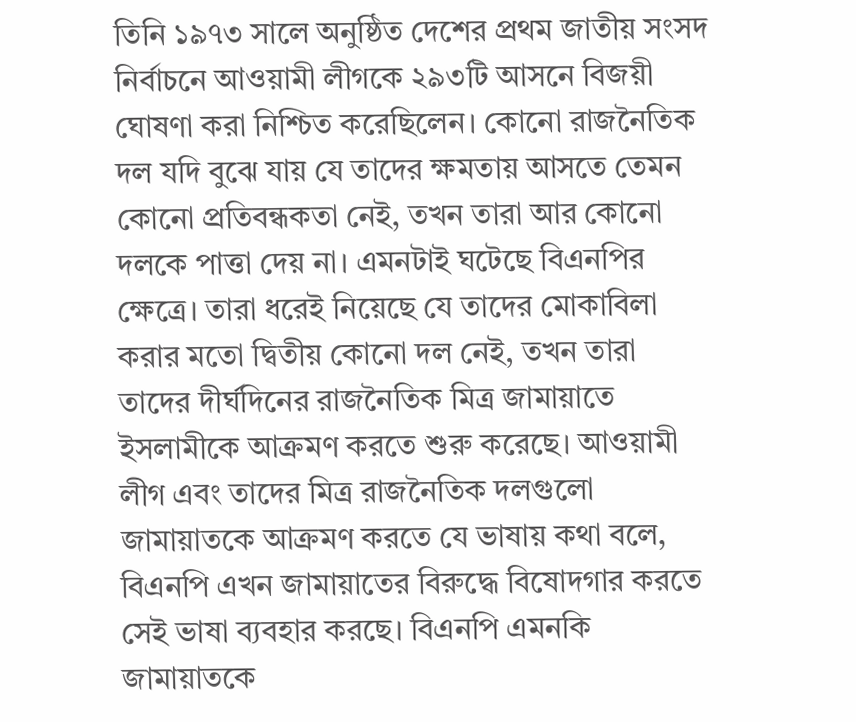তিনি ১৯৭৩ সালে অনুষ্ঠিত দেশের প্রথম জাতীয় সংসদ নির্বাচনে আওয়ামী লীগকে ২৯৩টি আসনে বিজয়ী ঘোষণা করা নিশ্চিত করেছিলেন। কোনো রাজনৈতিক দল যদি বুঝে যায় যে তাদের ক্ষমতায় আসতে তেমন কোনো প্রতিবন্ধকতা নেই, তখন তারা আর কোনো দলকে পাত্তা দেয় না। এমনটাই ঘটেছে বিএনপির ক্ষেত্রে। তারা ধরেই নিয়েছে যে তাদের মোকাবিলা করার মতো দ্বিতীয় কোনো দল নেই, তখন তারা তাদের দীর্ঘদিনের রাজনৈতিক মিত্র জামায়াতে ইসলামীকে আক্রমণ করতে শুরু করেছে। আওয়ামী লীগ এবং তাদের মিত্র রাজনৈতিক দলগুলো জামায়াতকে আক্রমণ করতে যে ভাষায় কথা বলে, বিএনপি এখন জামায়াতের বিরুদ্ধে বিষোদগার করতে সেই ভাষা ব্যবহার করছে। বিএনপি এমনকি জামায়াতকে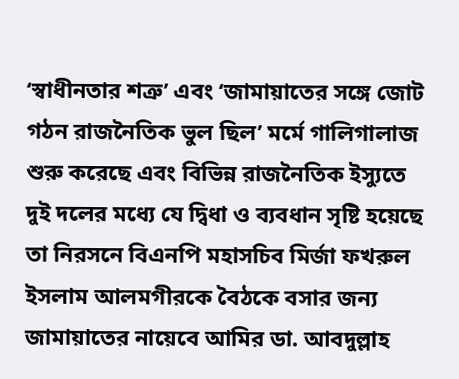‘স্বাধীনতার শত্রু’ এবং ‘জামায়াতের সঙ্গে জোট গঠন রাজনৈতিক ভুল ছিল’ মর্মে গালিগালাজ শুরু করেছে এবং বিভিন্ন রাজনৈতিক ইস্যুতে দুই দলের মধ্যে যে দ্বিধা ও ব্যবধান সৃষ্টি হয়েছে তা নিরসনে বিএনপি মহাসচিব মির্জা ফখরুল ইসলাম আলমগীরকে বৈঠকে বসার জন্য জামায়াতের নায়েবে আমির ডা. আবদুল্লাহ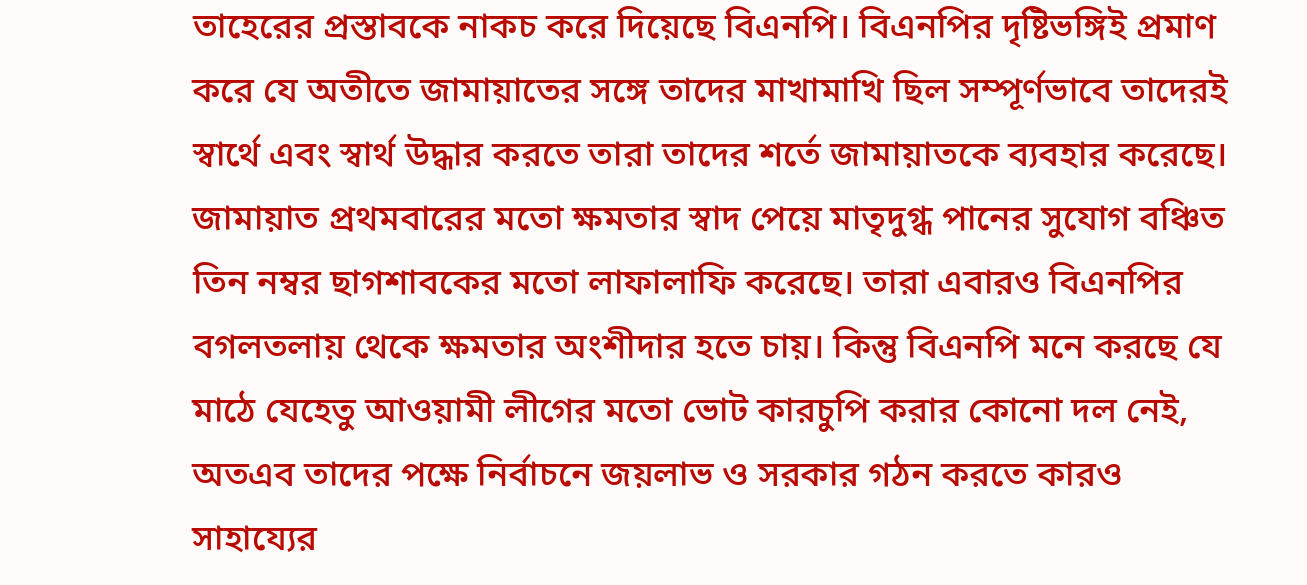তাহেরের প্রস্তাবকে নাকচ করে দিয়েছে বিএনপি। বিএনপির দৃষ্টিভঙ্গিই প্রমাণ করে যে অতীতে জামায়াতের সঙ্গে তাদের মাখামাখি ছিল সম্পূর্ণভাবে তাদেরই স্বার্থে এবং স্বার্থ উদ্ধার করতে তারা তাদের শর্তে জামায়াতকে ব্যবহার করেছে। জামায়াত প্রথমবারের মতো ক্ষমতার স্বাদ পেয়ে মাতৃদুগ্ধ পানের সুযোগ বঞ্চিত তিন নম্বর ছাগশাবকের মতো লাফালাফি করেছে। তারা এবারও বিএনপির বগলতলায় থেকে ক্ষমতার অংশীদার হতে চায়। কিন্তু বিএনপি মনে করছে যে মাঠে যেহেতু আওয়ামী লীগের মতো ভোট কারচুপি করার কোনো দল নেই, অতএব তাদের পক্ষে নির্বাচনে জয়লাভ ও সরকার গঠন করতে কারও সাহায্যের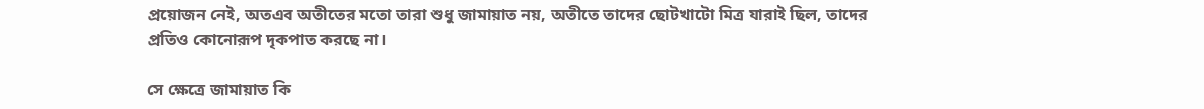প্রয়োজন নেই, অতএব অতীতের মতো তারা শুধু জামায়াত নয়, অতীতে তাদের ছোটখাটো মিত্র যারাই ছিল, তাদের প্রতিও কোনোরূপ দৃকপাত করছে না।

সে ক্ষেত্রে জামায়াত কি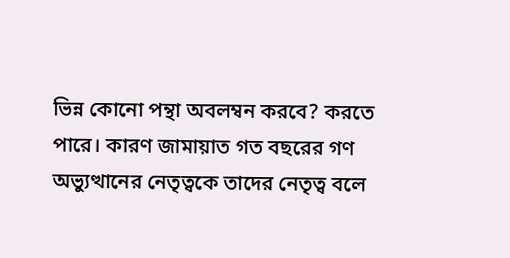ভিন্ন কোনো পন্থা অবলম্বন করবে? করতে পারে। কারণ জামায়াত গত বছরের গণ অভ্যুত্থানের নেতৃত্বকে তাদের নেতৃত্ব বলে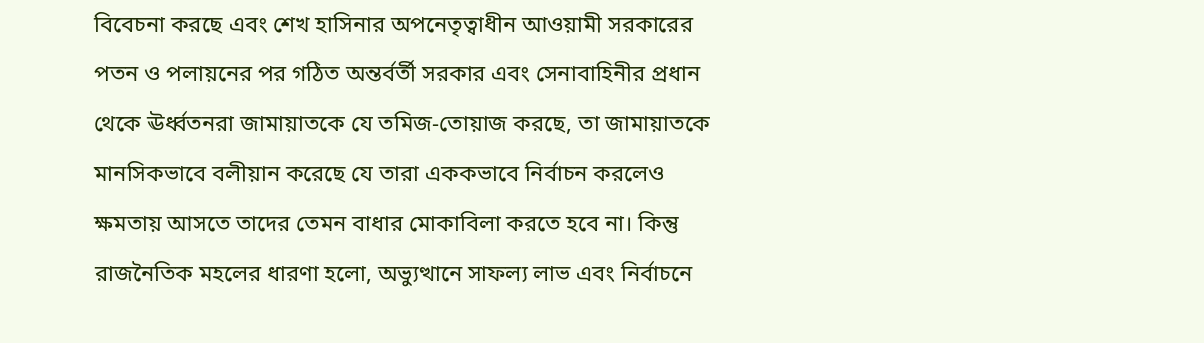বিবেচনা করছে এবং শেখ হাসিনার অপনেতৃত্বাধীন আওয়ামী সরকারের পতন ও পলায়নের পর গঠিত অন্তর্বর্তী সরকার এবং সেনাবাহিনীর প্রধান থেকে ঊর্ধ্বতনরা জামায়াতকে যে তমিজ-তোয়াজ করছে, তা জামায়াতকে মানসিকভাবে বলীয়ান করেছে যে তারা এককভাবে নির্বাচন করলেও ক্ষমতায় আসতে তাদের তেমন বাধার মোকাবিলা করতে হবে না। কিন্তু রাজনৈতিক মহলের ধারণা হলো, অভ্যুত্থানে সাফল্য লাভ এবং নির্বাচনে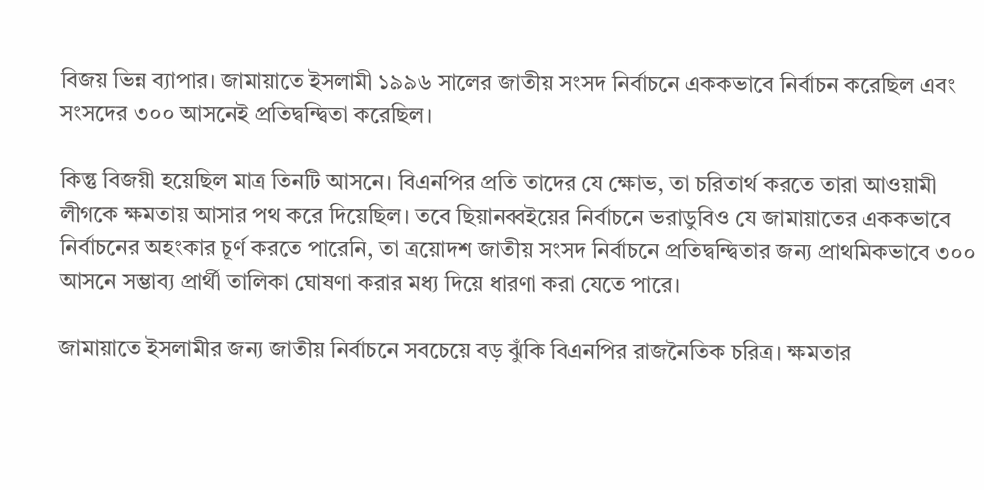বিজয় ভিন্ন ব্যাপার। জামায়াতে ইসলামী ১৯৯৬ সালের জাতীয় সংসদ নির্বাচনে এককভাবে নির্বাচন করেছিল এবং সংসদের ৩০০ আসনেই প্রতিদ্বন্দ্বিতা করেছিল।

কিন্তু বিজয়ী হয়েছিল মাত্র তিনটি আসনে। বিএনপির প্রতি তাদের যে ক্ষোভ, তা চরিতার্থ করতে তারা আওয়ামী লীগকে ক্ষমতায় আসার পথ করে দিয়েছিল। তবে ছিয়ানব্বইয়ের নির্বাচনে ভরাডুবিও যে জামায়াতের এককভাবে নির্বাচনের অহংকার চূর্ণ করতে পারেনি, তা ত্রয়োদশ জাতীয় সংসদ নির্বাচনে প্রতিদ্বন্দ্বিতার জন্য প্রাথমিকভাবে ৩০০ আসনে সম্ভাব্য প্রার্থী তালিকা ঘোষণা করার মধ্য দিয়ে ধারণা করা যেতে পারে।

জামায়াতে ইসলামীর জন্য জাতীয় নির্বাচনে সবচেয়ে বড় ঝুঁকি বিএনপির রাজনৈতিক চরিত্র। ক্ষমতার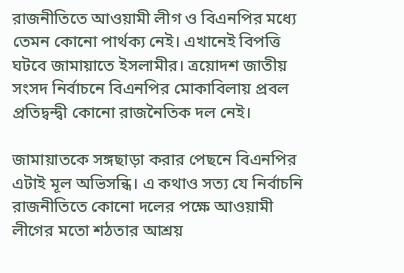রাজনীতিতে আওয়ামী লীগ ও বিএনপির মধ্যে তেমন কোনো পার্থক্য নেই। এখানেই বিপত্তি ঘটবে জামায়াতে ইসলামীর। ত্রয়োদশ জাতীয় সংসদ নির্বাচনে বিএনপির মোকাবিলায় প্রবল প্রতিদ্বন্দ্বী কোনো রাজনৈতিক দল নেই।

জামায়াতকে সঙ্গছাড়া করার পেছনে বিএনপির এটাই মূল অভিসন্ধি। এ কথাও সত্য যে নির্বাচনি রাজনীতিতে কোনো দলের পক্ষে আওয়ামী লীগের মতো শঠতার আশ্রয়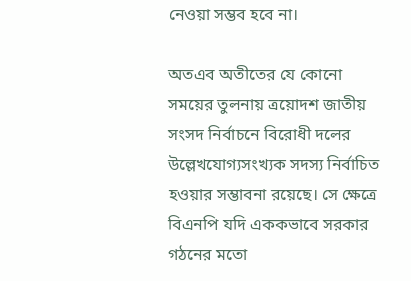নেওয়া সম্ভব হবে না।

অতএব অতীতের যে কোনো সময়ের তুলনায় ত্রয়োদশ জাতীয় সংসদ নির্বাচনে বিরোধী দলের উল্লেখযোগ্যসংখ্যক সদস্য নির্বাচিত হওয়ার সম্ভাবনা রয়েছে। সে ক্ষেত্রে বিএনপি যদি এককভাবে সরকার গঠনের মতো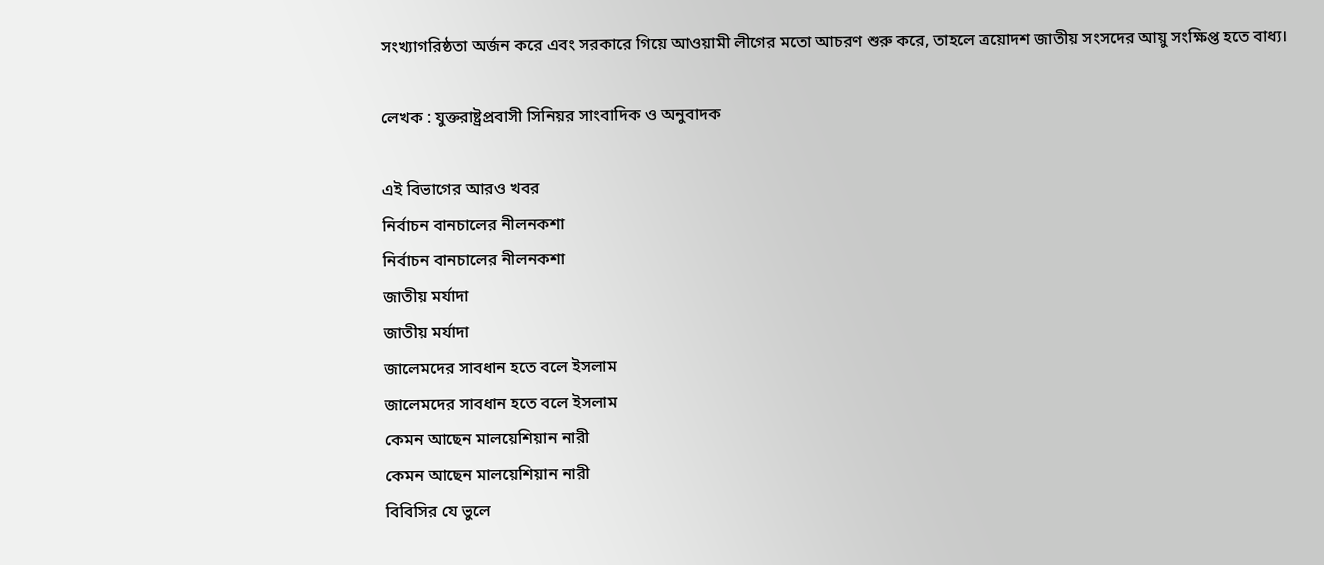সংখ্যাগরিষ্ঠতা অর্জন করে এবং সরকারে গিয়ে আওয়ামী লীগের মতো আচরণ শুরু করে, তাহলে ত্রয়োদশ জাতীয় সংসদের আয়ু সংক্ষিপ্ত হতে বাধ্য।

লেখক : যুক্তরাষ্ট্রপ্রবাসী সিনিয়র সাংবাদিক ও অনুবাদক

এই বিভাগের আরও খবর
নির্বাচন বানচালের নীলনকশা
নির্বাচন বানচালের নীলনকশা
জাতীয় মর্যাদা
জাতীয় মর্যাদা
জালেমদের সাবধান হতে বলে ইসলাম
জালেমদের সাবধান হতে বলে ইসলাম
কেমন আছেন মালয়েশিয়ান নারী
কেমন আছেন মালয়েশিয়ান নারী
বিবিসির যে ভুলে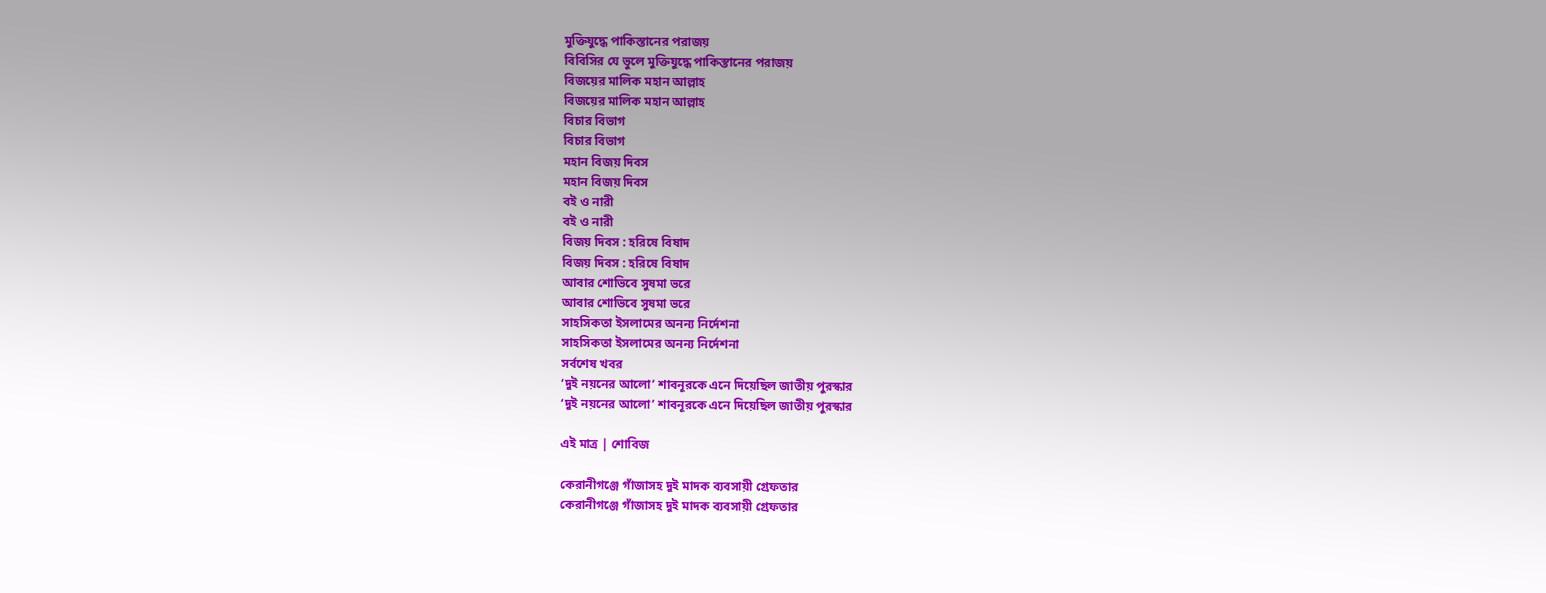মুক্তিযুদ্ধে পাকিস্তানের পরাজয়
বিবিসির যে ভুলে মুক্তিযুদ্ধে পাকিস্তানের পরাজয়
বিজয়ের মালিক মহান আল্লাহ
বিজয়ের মালিক মহান আল্লাহ
বিচার বিভাগ
বিচার বিভাগ
মহান বিজয় দিবস
মহান বিজয় দিবস
বই ও নারী
বই ও নারী
বিজয় দিবস : হরিষে বিষাদ
বিজয় দিবস : হরিষে বিষাদ
আবার শোভিবে সুষমা ভরে
আবার শোভিবে সুষমা ভরে
সাহসিকতা ইসলামের অনন্য নির্দেশনা
সাহসিকতা ইসলামের অনন্য নির্দেশনা
সর্বশেষ খবর
‘দুই নয়নের আলো’ শাবনূরকে এনে দিয়েছিল জাতীয় পুরস্কার
‘দুই নয়নের আলো’ শাবনূরকে এনে দিয়েছিল জাতীয় পুরস্কার

এই মাত্র | শোবিজ

কেরানীগঞ্জে গাঁজাসহ দুই মাদক ব্যবসায়ী গ্রেফতার
কেরানীগঞ্জে গাঁজাসহ দুই মাদক ব্যবসায়ী গ্রেফতার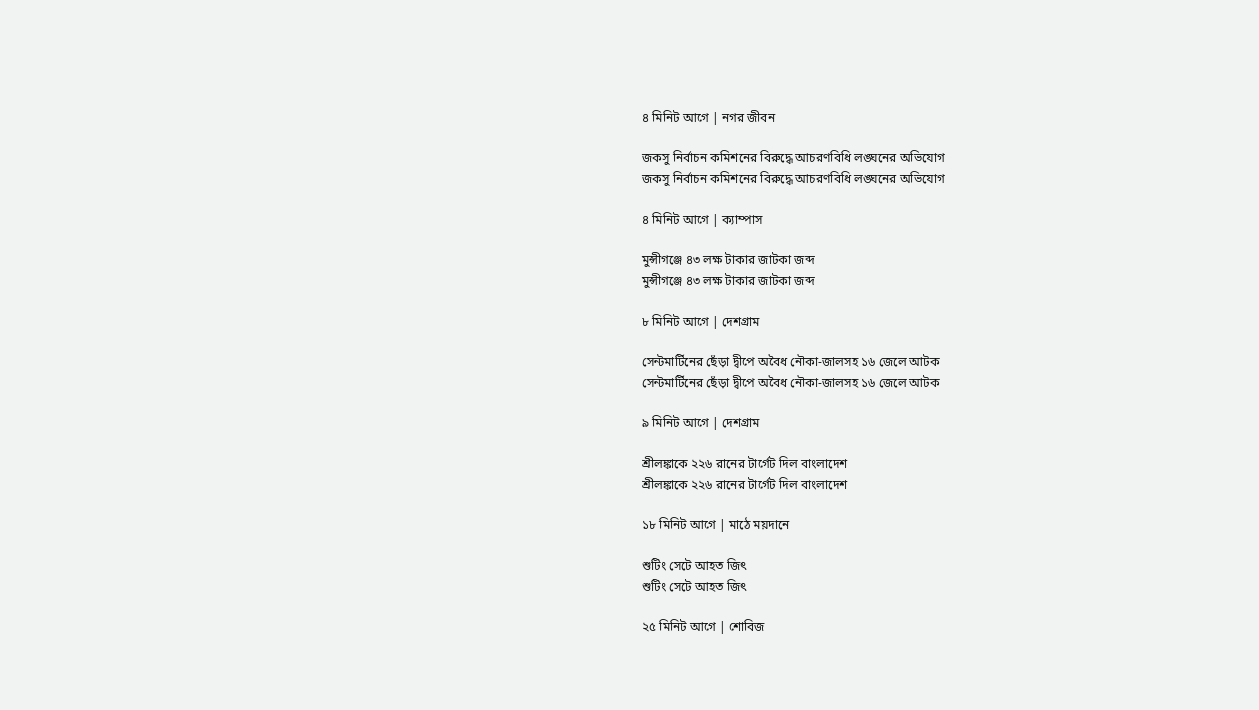৪ মিনিট আগে | নগর জীবন

জকসু নির্বাচন কমিশনের বিরুদ্ধে আচরণবিধি লঙ্ঘনের অভিযোগ
জকসু নির্বাচন কমিশনের বিরুদ্ধে আচরণবিধি লঙ্ঘনের অভিযোগ

৪ মিনিট আগে | ক্যাম্পাস

মুন্সীগঞ্জে ৪৩ লক্ষ টাকার জাটকা জব্দ
মুন্সীগঞ্জে ৪৩ লক্ষ টাকার জাটকা জব্দ

৮ মিনিট আগে | দেশগ্রাম

সেন্টমার্টিনের ছেঁড়া দ্বীপে অবৈধ নৌকা-জালসহ ১৬ জেলে আটক
সেন্টমার্টিনের ছেঁড়া দ্বীপে অবৈধ নৌকা-জালসহ ১৬ জেলে আটক

৯ মিনিট আগে | দেশগ্রাম

শ্রীলঙ্কাকে ২২৬ রানের টার্গেট দিল বাংলাদেশ
শ্রীলঙ্কাকে ২২৬ রানের টার্গেট দিল বাংলাদেশ

১৮ মিনিট আগে | মাঠে ময়দানে

শুটিং সেটে আহত জিৎ
শুটিং সেটে আহত জিৎ

২৫ মিনিট আগে | শোবিজ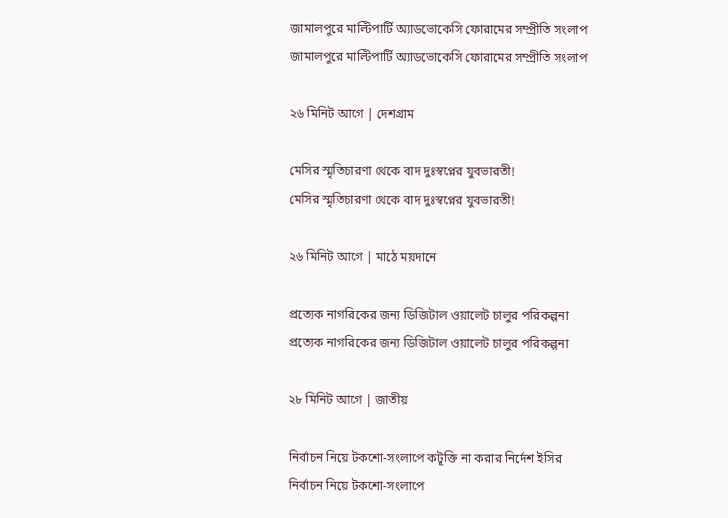জামালপুরে মাল্টিপার্টি অ্যাডভোকেসি ফোরামের সম্প্রীতি সংলাপ
জামালপুরে মাল্টিপার্টি অ্যাডভোকেসি ফোরামের সম্প্রীতি সংলাপ

২৬ মিনিট আগে | দেশগ্রাম

মেসির স্মৃতিচারণা থেকে বাদ দুঃস্বপ্নের যুবভারতী!
মেসির স্মৃতিচারণা থেকে বাদ দুঃস্বপ্নের যুবভারতী!

২৬ মিনিট আগে | মাঠে ময়দানে

প্রত্যেক নাগরিকের জন্য ডিজিটাল ওয়ালেট চালুর পরিকল্পনা
প্রত্যেক নাগরিকের জন্য ডিজিটাল ওয়ালেট চালুর পরিকল্পনা

২৮ মিনিট আগে | জাতীয়

নির্বাচন নিয়ে টকশো-সংলাপে কটূক্তি না করার নির্দেশ ইসির
নির্বাচন নিয়ে টকশো-সংলাপে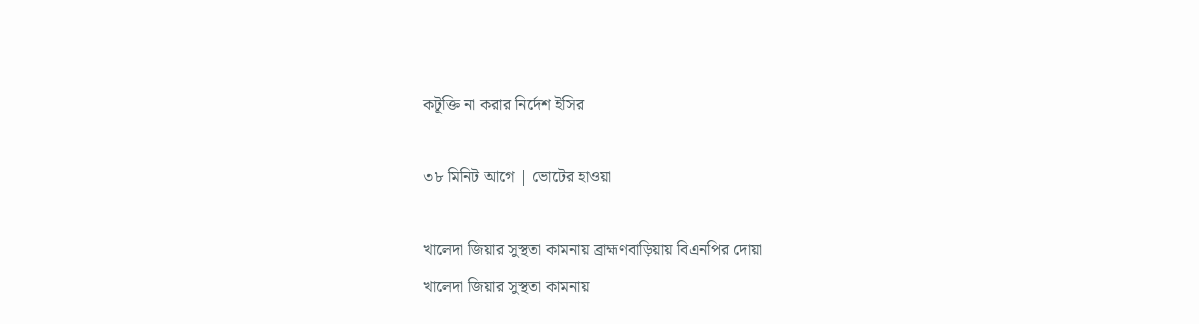কটূক্তি না করার নির্দেশ ইসির

৩৮ মিনিট আগে | ভোটের হাওয়া

খালেদা জিয়ার সুস্থতা কামনায় ব্রাহ্মণবাড়িয়ায় বিএনপির দোয়া
খালেদা জিয়ার সুস্থতা কামনায়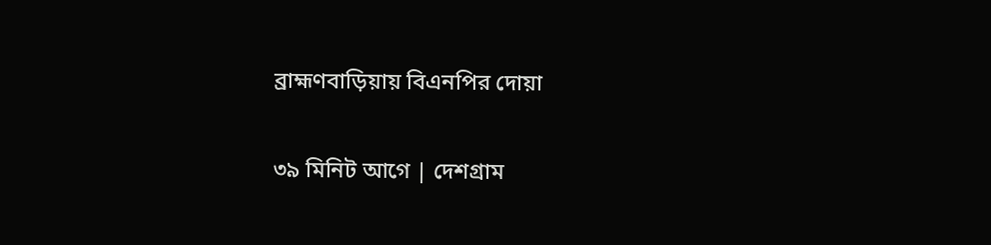ব্রাহ্মণবাড়িয়ায় বিএনপির দোয়া

৩৯ মিনিট আগে | দেশগ্রাম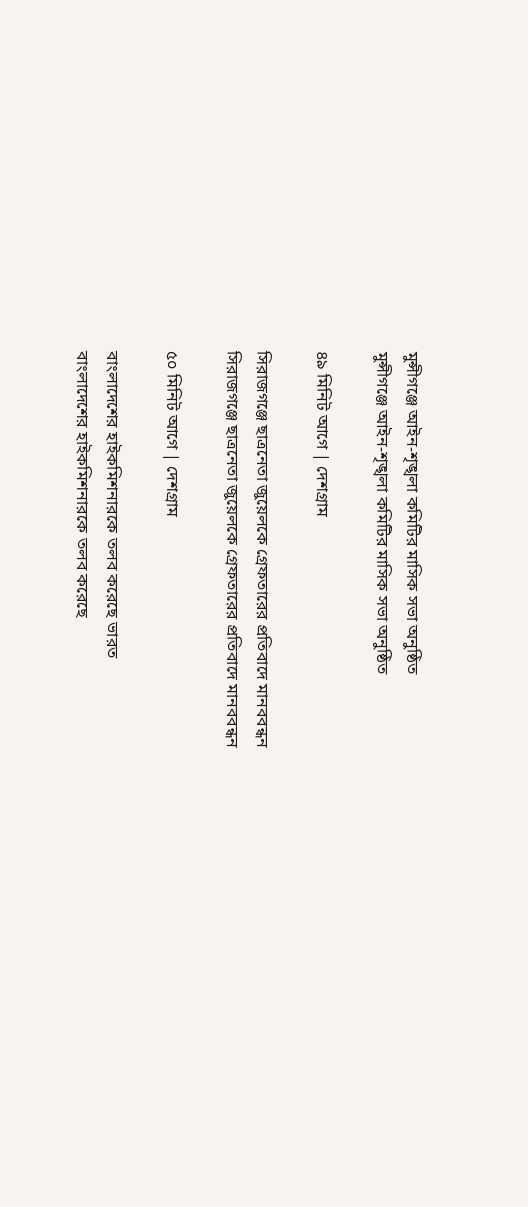মুন্সীগঞ্জে আইন-শৃঙ্খলা কমিটির মাসিক সভা অনুষ্ঠিত
মুন্সীগঞ্জে আইন-শৃঙ্খলা কমিটির মাসিক সভা অনুষ্ঠিত

৪৯ মিনিট আগে | দেশগ্রাম

সিরাজগঞ্জে ছাত্রনেতা জুয়েলকে গ্রেফতারের প্রতিবাদে মানববন্ধন
সিরাজগঞ্জে ছাত্রনেতা জুয়েলকে গ্রেফতারের প্রতিবাদে মানববন্ধন

৫০ মিনিট আগে | দেশগ্রাম

বাংলাদেশের হাইকমিশনারকে তলব করেছে ভারত
বাংলাদেশের হাইকমিশনারকে তলব করেছে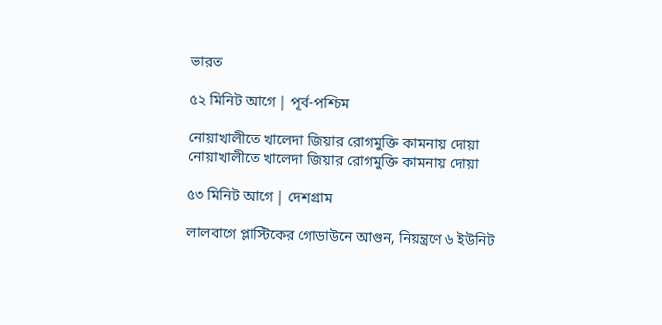ভারত

৫২ মিনিট আগে | পূর্ব-পশ্চিম

নোয়াখালীতে খালেদা জিয়ার রোগমুক্তি কামনায় দোয়া
নোয়াখালীতে খালেদা জিয়ার রোগমুক্তি কামনায় দোয়া

৫৩ মিনিট আগে | দেশগ্রাম

লালবাগে প্লাস্টিকের গোডাউনে আগুন, নিয়ন্ত্রণে ৬ ইউনিট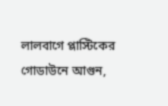লালবাগে প্লাস্টিকের গোডাউনে আগুন,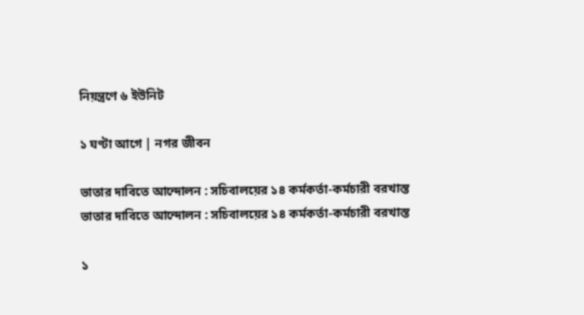নিয়ন্ত্রণে ৬ ইউনিট

১ ঘণ্টা আগে | নগর জীবন

ভাতার দাবিতে আন্দোলন : সচিবালয়ের ১৪ কর্মকর্তা-কর্মচারী বরখাস্ত
ভাতার দাবিতে আন্দোলন : সচিবালয়ের ১৪ কর্মকর্তা-কর্মচারী বরখাস্ত

১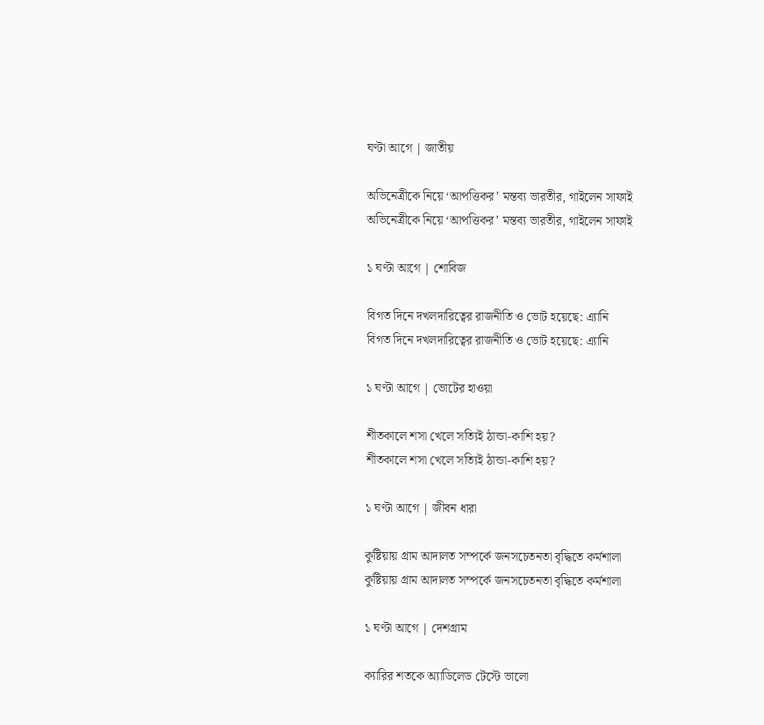ঘণ্টা আগে | জাতীয়

অভিনেত্রীকে নিয়ে ‌‘আপত্তিকর’ মন্তব্য ভারতীর, গাইলেন সাফাই
অভিনেত্রীকে নিয়ে ‌‘আপত্তিকর’ মন্তব্য ভারতীর, গাইলেন সাফাই

১ ঘণ্টা আগে | শোবিজ

বিগত দিনে দখলদারিত্বের রাজনীতি ও ভোট হয়েছে: এ্যানি
বিগত দিনে দখলদারিত্বের রাজনীতি ও ভোট হয়েছে: এ্যানি

১ ঘণ্টা আগে | ভোটের হাওয়া

শীতকালে শসা খেলে সত্যিই ঠান্ডা-কাশি হয়?
শীতকালে শসা খেলে সত্যিই ঠান্ডা-কাশি হয়?

১ ঘণ্টা আগে | জীবন ধারা

কুষ্টিয়ায় গ্রাম আদালত সম্পর্কে জনসচেতনতা বৃদ্ধিতে কর্মশালা
কুষ্টিয়ায় গ্রাম আদালত সম্পর্কে জনসচেতনতা বৃদ্ধিতে কর্মশালা

১ ঘণ্টা আগে | দেশগ্রাম

ক্যারির শতকে অ্যাডিলেড টেস্টে ভালো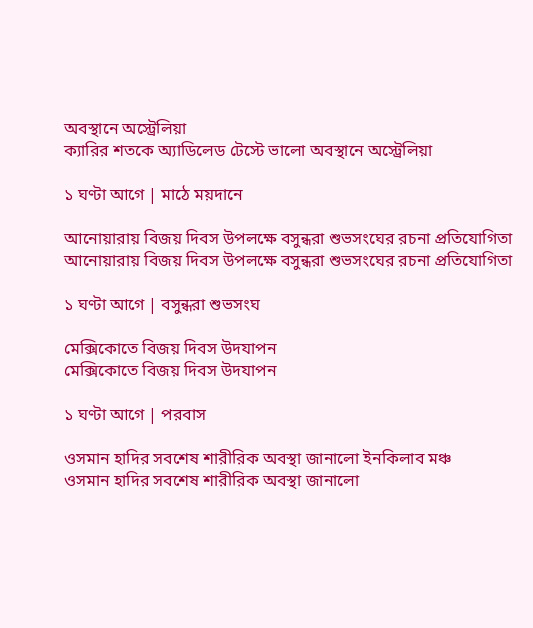অবস্থানে অস্ট্রেলিয়া
ক্যারির শতকে অ্যাডিলেড টেস্টে ভালো অবস্থানে অস্ট্রেলিয়া

১ ঘণ্টা আগে | মাঠে ময়দানে

আনোয়ারায় বিজয় দিবস উপলক্ষে বসুন্ধরা শুভসংঘের রচনা প্রতিযোগিতা
আনোয়ারায় বিজয় দিবস উপলক্ষে বসুন্ধরা শুভসংঘের রচনা প্রতিযোগিতা

১ ঘণ্টা আগে | বসুন্ধরা শুভসংঘ

মেক্সিকোতে বিজয় দিবস উদযাপন
মেক্সিকোতে বিজয় দিবস উদযাপন

১ ঘণ্টা আগে | পরবাস

ওসমান হাদির সবশেষ শারীরিক অবস্থা জানালো ইনকিলাব মঞ্চ
ওসমান হাদির সবশেষ শারীরিক অবস্থা জানালো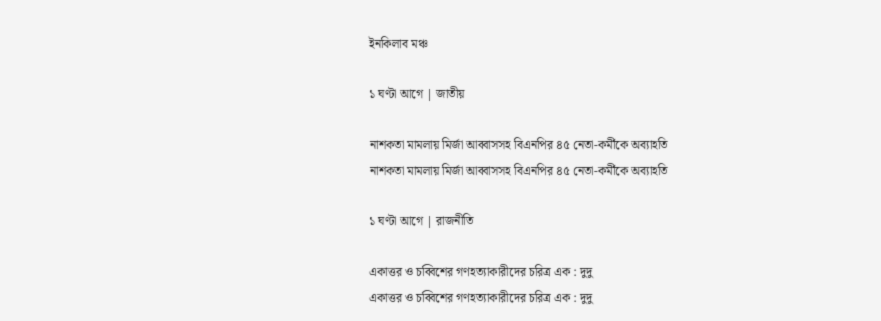ইনকিলাব মঞ্চ

১ ঘণ্টা আগে | জাতীয়

নাশকতা মামলায় মির্জা আব্বাসসহ বিএনপির ৪৫ নেতা-কর্মীকে অব্যাহতি
নাশকতা মামলায় মির্জা আব্বাসসহ বিএনপির ৪৫ নেতা-কর্মীকে অব্যাহতি

১ ঘণ্টা আগে | রাজনীতি

একাত্তর ও চব্বিশের গণহত্যাকারীদের চরিত্র এক : দুদু
একাত্তর ও চব্বিশের গণহত্যাকারীদের চরিত্র এক : দুদু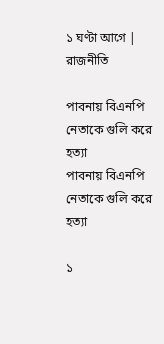১ ঘণ্টা আগে | রাজনীতি

পাবনায় বিএনপি নেতাকে গুলি করে হত্যা
পাবনায় বিএনপি নেতাকে গুলি করে হত্যা

১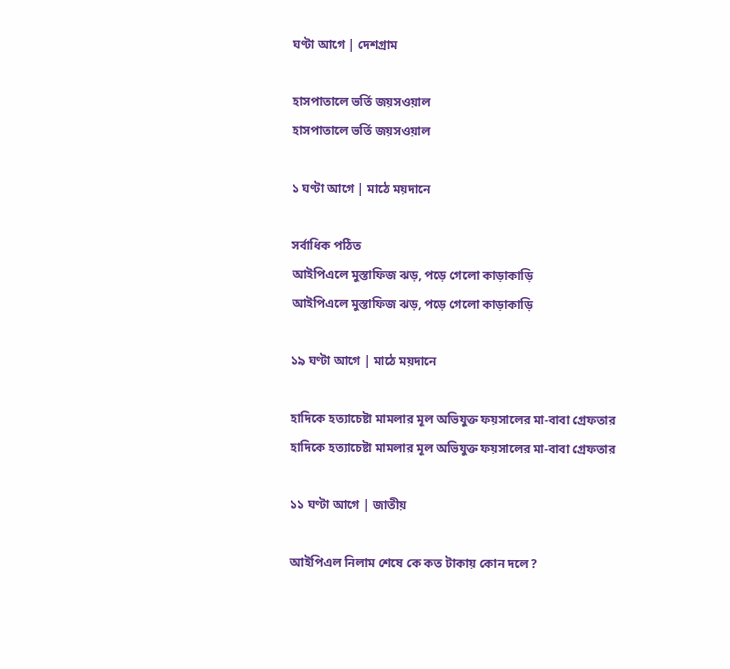ঘণ্টা আগে | দেশগ্রাম

হাসপাতালে ভর্তি জয়সওয়াল
হাসপাতালে ভর্তি জয়সওয়াল

১ ঘণ্টা আগে | মাঠে ময়দানে

সর্বাধিক পঠিত
আইপিএলে মুস্তাফিজ ঝড়, পড়ে গেলো কাড়াকাড়ি
আইপিএলে মুস্তাফিজ ঝড়, পড়ে গেলো কাড়াকাড়ি

১৯ ঘণ্টা আগে | মাঠে ময়দানে

হাদিকে হত্যাচেষ্টা মামলার মূল অভিযুক্ত ফয়সালের মা-বাবা গ্রেফতার
হাদিকে হত্যাচেষ্টা মামলার মূল অভিযুক্ত ফয়সালের মা-বাবা গ্রেফতার

১১ ঘণ্টা আগে | জাতীয়

আইপিএল নিলাম শেষে কে কত টাকায় কোন দলে?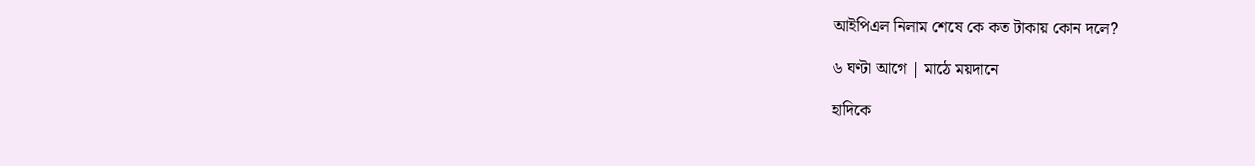আইপিএল নিলাম শেষে কে কত টাকায় কোন দলে?

৬ ঘণ্টা আগে | মাঠে ময়দানে

হাদিকে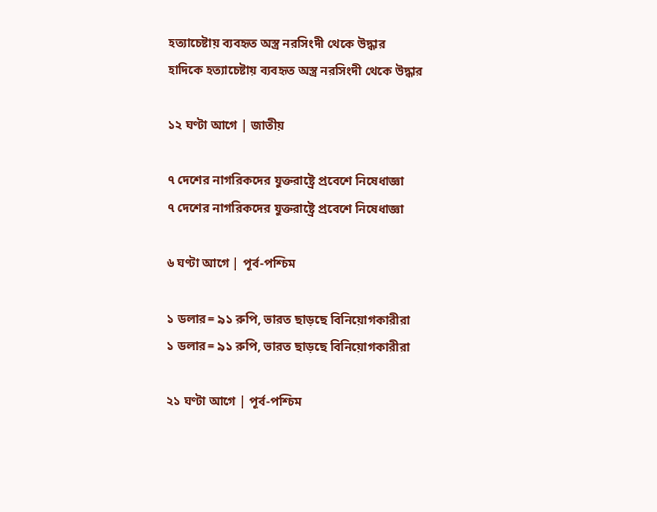হত্যাচেষ্টায় ব্যবহৃত অস্ত্র নরসিংদী থেকে উদ্ধার
হাদিকে হত্যাচেষ্টায় ব্যবহৃত অস্ত্র নরসিংদী থেকে উদ্ধার

১২ ঘণ্টা আগে | জাতীয়

৭ দেশের নাগরিকদের যুক্তরাষ্ট্রে প্রবেশে নিষেধাজ্ঞা
৭ দেশের নাগরিকদের যুক্তরাষ্ট্রে প্রবেশে নিষেধাজ্ঞা

৬ ঘণ্টা আগে | পূর্ব-পশ্চিম

১ ডলার= ৯১ রুপি, ভারত ছাড়ছে বিনিয়োগকারীরা
১ ডলার= ৯১ রুপি, ভারত ছাড়ছে বিনিয়োগকারীরা

২১ ঘণ্টা আগে | পূর্ব-পশ্চিম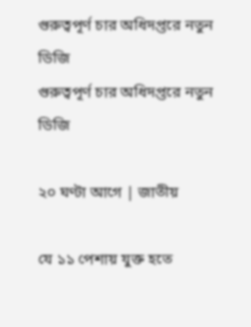গুরুত্বপূর্ণ চার অধিদপ্তরে নতুন ডিজি
গুরুত্বপূর্ণ চার অধিদপ্তরে নতুন ডিজি

২০ ঘণ্টা আগে | জাতীয়

যে ১১ পেশায় যুক্ত হতে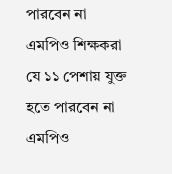পারবেন না এমপিও শিক্ষকরা
যে ১১ পেশায় যুক্ত হতে পারবেন না এমপিও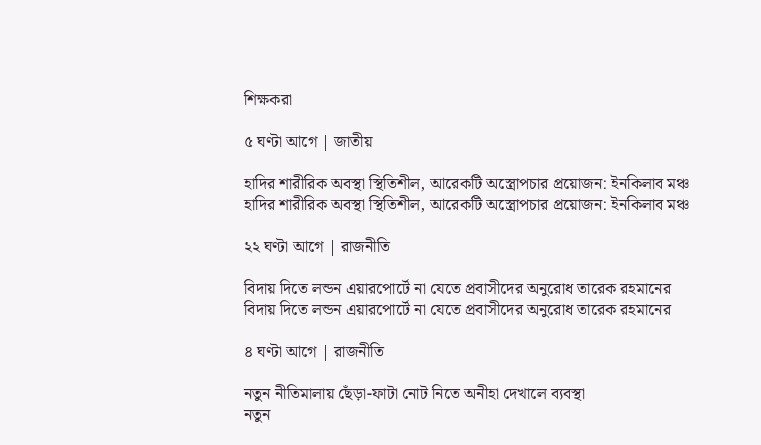শিক্ষকরা

৫ ঘণ্টা আগে | জাতীয়

হাদির শারীরিক অবস্থা স্থিতিশীল, আরেকটি অস্ত্রোপচার প্রয়োজন: ইনকিলাব মঞ্চ
হাদির শারীরিক অবস্থা স্থিতিশীল, আরেকটি অস্ত্রোপচার প্রয়োজন: ইনকিলাব মঞ্চ

২২ ঘণ্টা আগে | রাজনীতি

বিদায় দিতে লন্ডন এয়ারপোর্টে না যেতে প্রবাসীদের অনুরোধ তারেক রহমানের
বিদায় দিতে লন্ডন এয়ারপোর্টে না যেতে প্রবাসীদের অনুরোধ তারেক রহমানের

৪ ঘণ্টা আগে | রাজনীতি

নতুন নীতিমালায় ছেঁড়া-ফাটা নোট নিতে অনীহা দেখালে ব্যবস্থা
নতুন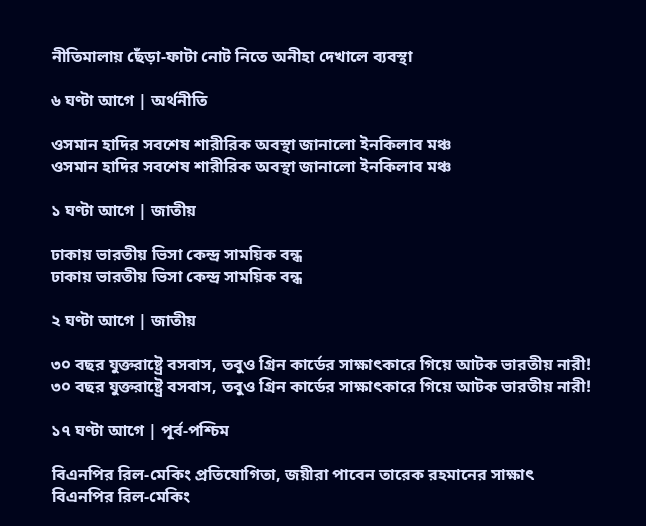নীতিমালায় ছেঁড়া-ফাটা নোট নিতে অনীহা দেখালে ব্যবস্থা

৬ ঘণ্টা আগে | অর্থনীতি

ওসমান হাদির সবশেষ শারীরিক অবস্থা জানালো ইনকিলাব মঞ্চ
ওসমান হাদির সবশেষ শারীরিক অবস্থা জানালো ইনকিলাব মঞ্চ

১ ঘণ্টা আগে | জাতীয়

ঢাকায় ভারতীয় ভিসা কেন্দ্র সাময়িক বন্ধ
ঢাকায় ভারতীয় ভিসা কেন্দ্র সাময়িক বন্ধ

২ ঘণ্টা আগে | জাতীয়

৩০ বছর যুক্তরাষ্ট্রে বসবাস, তবুও গ্রিন কার্ডের সাক্ষাৎকারে গিয়ে আটক ভারতীয় নারী!
৩০ বছর যুক্তরাষ্ট্রে বসবাস, তবুও গ্রিন কার্ডের সাক্ষাৎকারে গিয়ে আটক ভারতীয় নারী!

১৭ ঘণ্টা আগে | পূর্ব-পশ্চিম

বিএনপির রিল-মেকিং প্রতিযোগিতা, জয়ীরা পাবেন তারেক রহমানের সাক্ষাৎ
বিএনপির রিল-মেকিং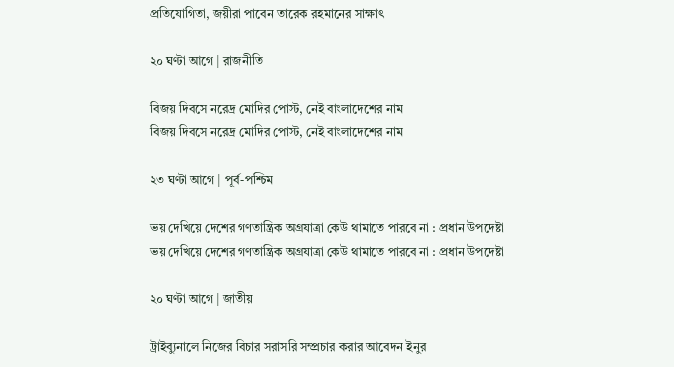প্রতিযোগিতা, জয়ীরা পাবেন তারেক রহমানের সাক্ষাৎ

২০ ঘণ্টা আগে | রাজনীতি

বিজয় দিবসে নরেদ্র মোদির পোস্ট, নেই বাংলাদেশের নাম
বিজয় দিবসে নরেদ্র মোদির পোস্ট, নেই বাংলাদেশের নাম

২৩ ঘণ্টা আগে | পূর্ব-পশ্চিম

ভয় দেখিয়ে দেশের গণতান্ত্রিক অগ্রযাত্রা কেউ থামাতে পারবে না : প্রধান উপদেষ্টা
ভয় দেখিয়ে দেশের গণতান্ত্রিক অগ্রযাত্রা কেউ থামাতে পারবে না : প্রধান উপদেষ্টা

২০ ঘণ্টা আগে | জাতীয়

ট্রাইব্যুনালে নিজের বিচার সরাসরি সম্প্রচার করার আবেদন ইনুর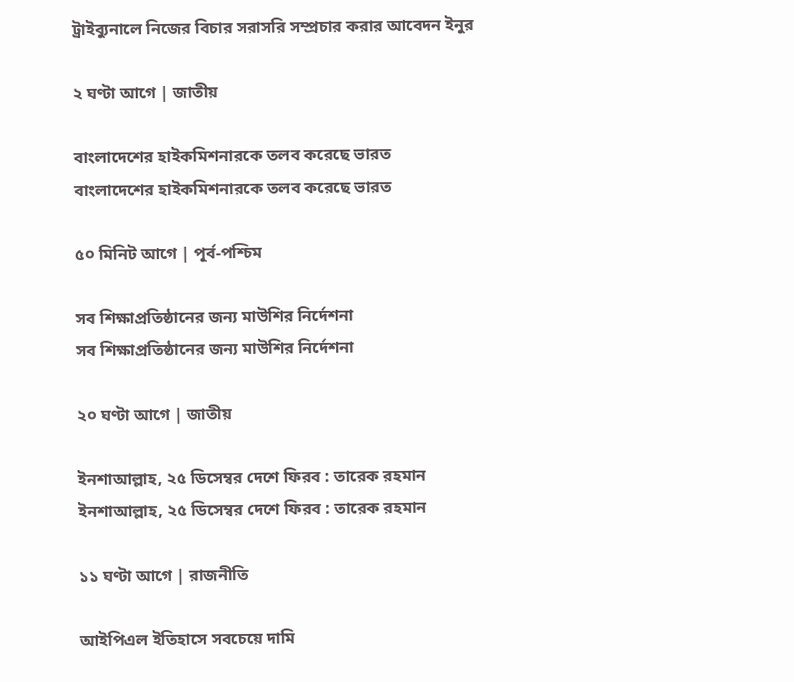ট্রাইব্যুনালে নিজের বিচার সরাসরি সম্প্রচার করার আবেদন ইনুর

২ ঘণ্টা আগে | জাতীয়

বাংলাদেশের হাইকমিশনারকে তলব করেছে ভারত
বাংলাদেশের হাইকমিশনারকে তলব করেছে ভারত

৫০ মিনিট আগে | পূর্ব-পশ্চিম

সব শিক্ষাপ্রতিষ্ঠানের জন্য মাউশির নির্দেশনা
সব শিক্ষাপ্রতিষ্ঠানের জন্য মাউশির নির্দেশনা

২০ ঘণ্টা আগে | জাতীয়

ইনশাআল্লাহ, ২৫ ডিসেম্বর দেশে ফিরব : তারেক রহমান
ইনশাআল্লাহ, ২৫ ডিসেম্বর দেশে ফিরব : তারেক রহমান

১১ ঘণ্টা আগে | রাজনীতি

আইপিএল ইতিহাসে সবচেয়ে দামি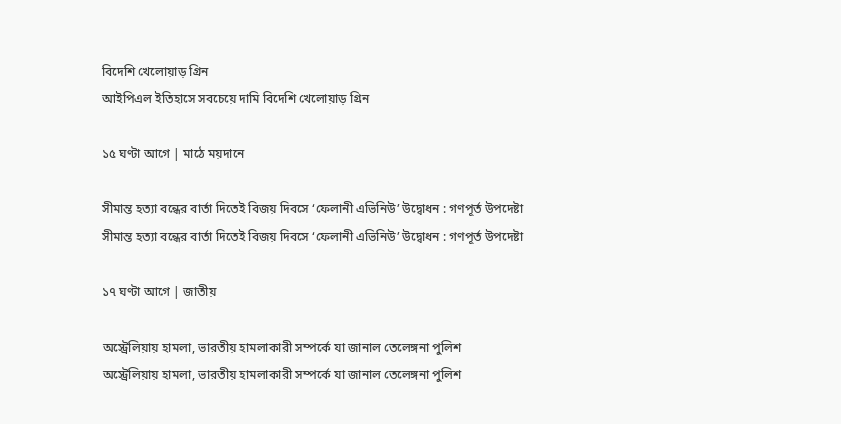বিদেশি খেলোয়াড় গ্রিন
আইপিএল ইতিহাসে সবচেয়ে দামি বিদেশি খেলোয়াড় গ্রিন

১৫ ঘণ্টা আগে | মাঠে ময়দানে

সীমান্ত হত্যা বন্ধের বার্তা দিতেই বিজয় দিবসে ‘ফেলানী এভিনিউ’ উদ্বোধন : গণপূর্ত উপদেষ্টা
সীমান্ত হত্যা বন্ধের বার্তা দিতেই বিজয় দিবসে ‘ফেলানী এভিনিউ’ উদ্বোধন : গণপূর্ত উপদেষ্টা

১৭ ঘণ্টা আগে | জাতীয়

অস্ট্রেলিয়ায় হামলা, ভারতীয় হামলাকারী সম্পর্কে যা জানাল তেলেঙ্গনা পুলিশ
অস্ট্রেলিয়ায় হামলা, ভারতীয় হামলাকারী সম্পর্কে যা জানাল তেলেঙ্গনা পুলিশ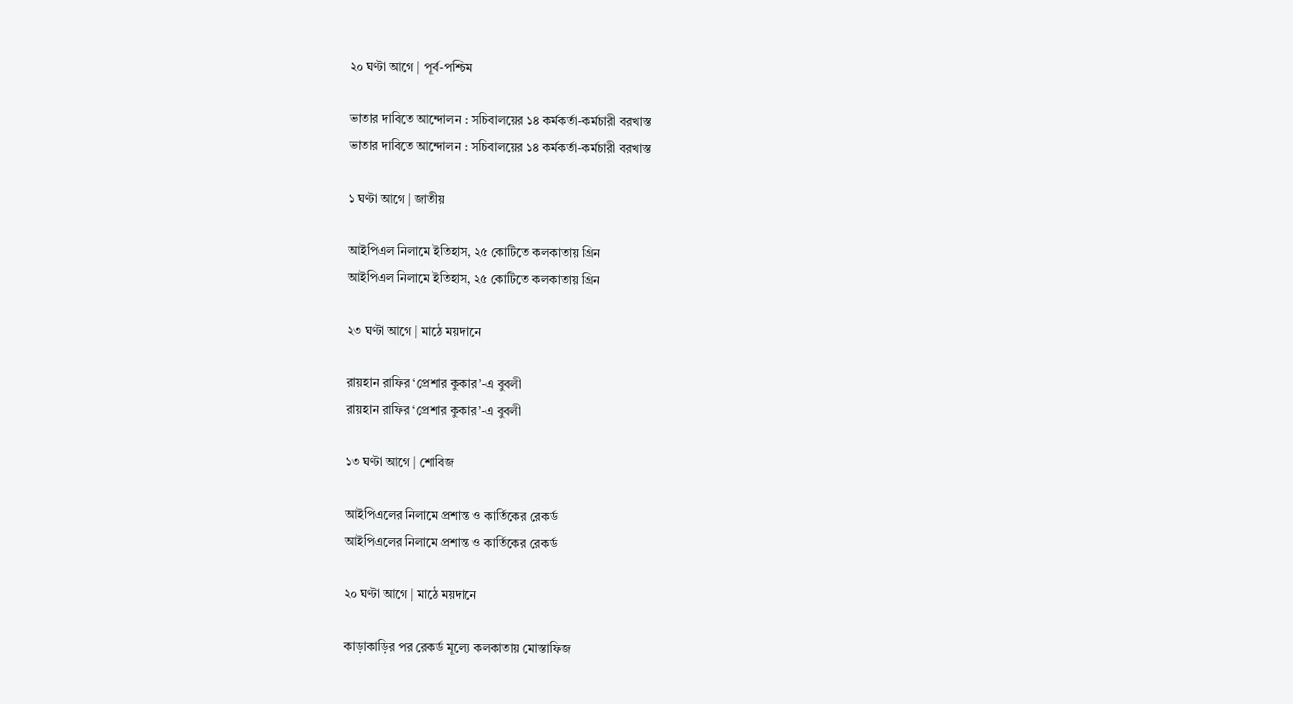২০ ঘণ্টা আগে | পূর্ব-পশ্চিম

ভাতার দাবিতে আন্দোলন : সচিবালয়ের ১৪ কর্মকর্তা-কর্মচারী বরখাস্ত
ভাতার দাবিতে আন্দোলন : সচিবালয়ের ১৪ কর্মকর্তা-কর্মচারী বরখাস্ত

১ ঘণ্টা আগে | জাতীয়

আইপিএল নিলামে ইতিহাস, ২৫ কোটিতে কলকাতায় গ্রিন
আইপিএল নিলামে ইতিহাস, ২৫ কোটিতে কলকাতায় গ্রিন

২৩ ঘণ্টা আগে | মাঠে ময়দানে

রায়হান রাফির ‘প্রেশার কুকার’-এ বুবলী
রায়হান রাফির ‘প্রেশার কুকার’-এ বুবলী

১৩ ঘণ্টা আগে | শোবিজ

আইপিএলের নিলামে প্রশান্ত ও কার্তিকের রেকর্ড
আইপিএলের নিলামে প্রশান্ত ও কার্তিকের রেকর্ড

২০ ঘণ্টা আগে | মাঠে ময়দানে

কাড়াকাড়ির পর রেকর্ড মূল্যে কলকাতায় মোস্তাফিজ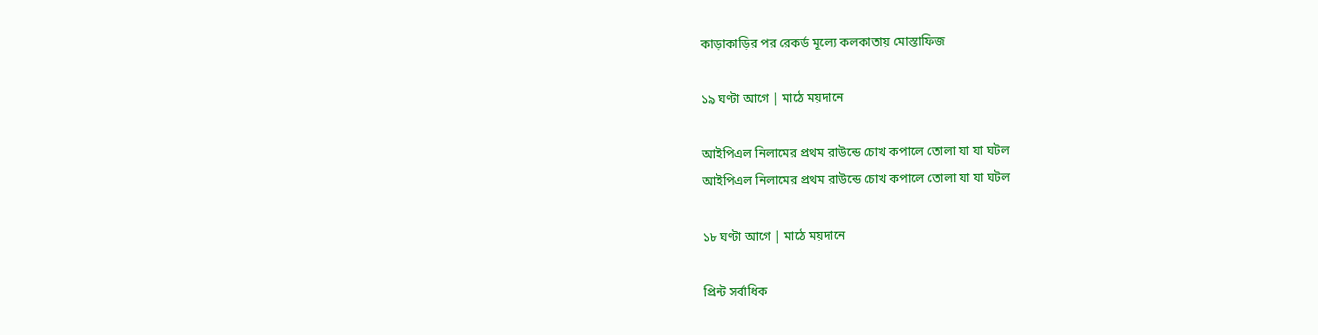কাড়াকাড়ির পর রেকর্ড মূল্যে কলকাতায় মোস্তাফিজ

১৯ ঘণ্টা আগে | মাঠে ময়দানে

আইপিএল নিলামের প্রথম রাউন্ডে চোখ কপালে তোলা যা যা ঘটল
আইপিএল নিলামের প্রথম রাউন্ডে চোখ কপালে তোলা যা যা ঘটল

১৮ ঘণ্টা আগে | মাঠে ময়দানে

প্রিন্ট সর্বাধিক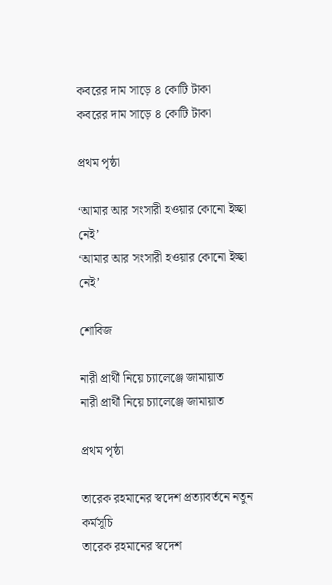কবরের দাম সাড়ে ৪ কোটি টাকা
কবরের দাম সাড়ে ৪ কোটি টাকা

প্রথম পৃষ্ঠা

‘আমার আর সংসারী হওয়ার কোনো ইচ্ছা নেই’
‘আমার আর সংসারী হওয়ার কোনো ইচ্ছা নেই’

শোবিজ

নারী প্রার্থী নিয়ে চ্যালেঞ্জে জামায়াত
নারী প্রার্থী নিয়ে চ্যালেঞ্জে জামায়াত

প্রথম পৃষ্ঠা

তারেক রহমানের স্বদেশ প্রত্যাবর্তনে নতুন কর্মসূচি
তারেক রহমানের স্বদেশ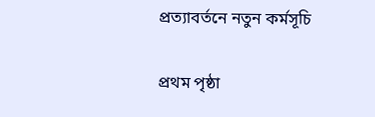প্রত্যাবর্তনে নতুন কর্মসূচি

প্রথম পৃষ্ঠা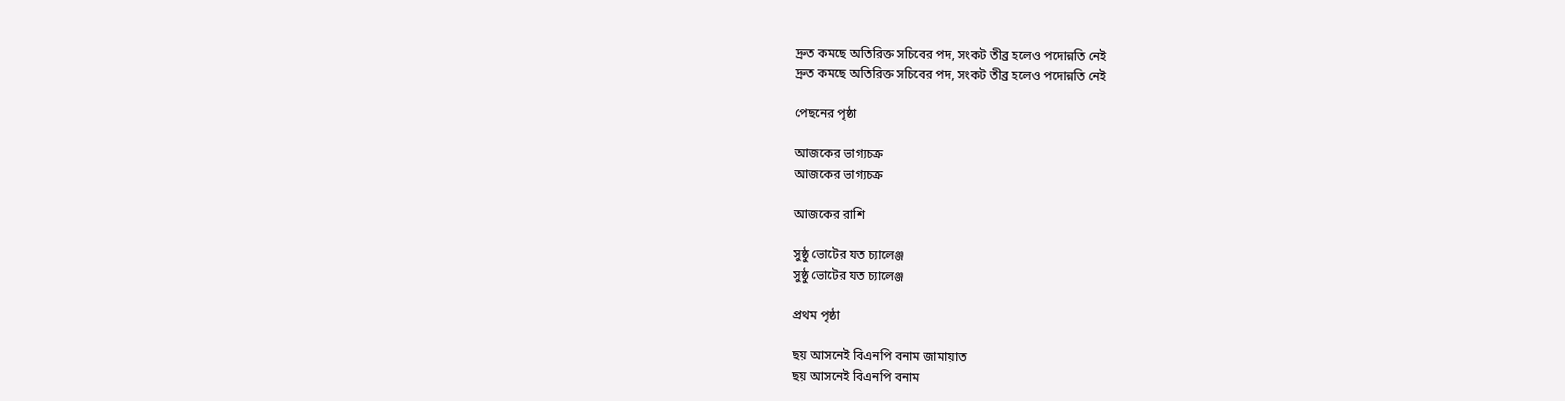দ্রুত কমছে অতিরিক্ত সচিবের পদ, সংকট তীব্র হলেও পদোন্নতি নেই
দ্রুত কমছে অতিরিক্ত সচিবের পদ, সংকট তীব্র হলেও পদোন্নতি নেই

পেছনের পৃষ্ঠা

আজকের ভাগ্যচক্র
আজকের ভাগ্যচক্র

আজকের রাশি

সুষ্ঠু ভোটের যত চ্যালেঞ্জ
সুষ্ঠু ভোটের যত চ্যালেঞ্জ

প্রথম পৃষ্ঠা

ছয় আসনেই বিএনপি বনাম জামায়াত
ছয় আসনেই বিএনপি বনাম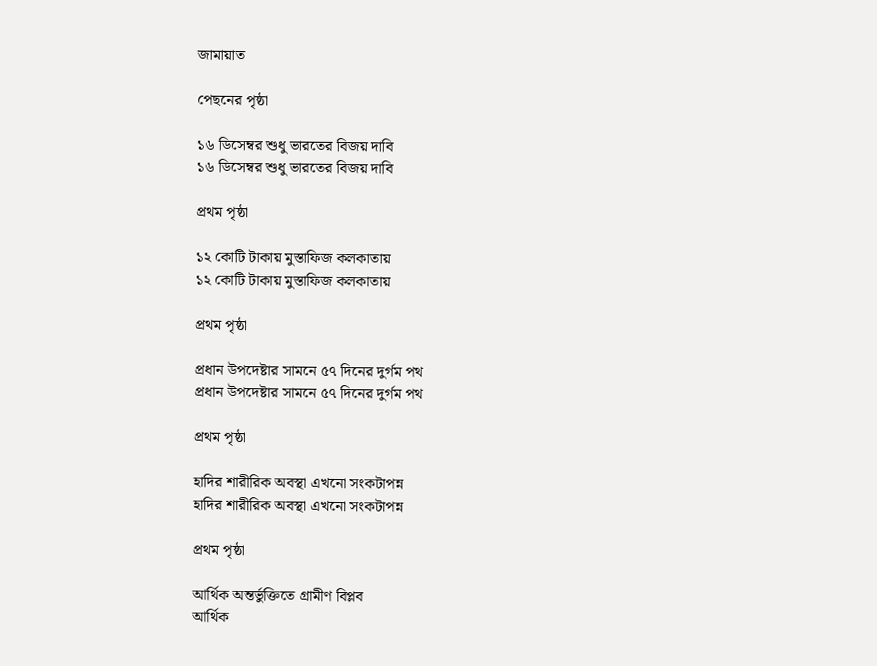জামায়াত

পেছনের পৃষ্ঠা

১৬ ডিসেম্বর শুধু ভারতের বিজয় দাবি
১৬ ডিসেম্বর শুধু ভারতের বিজয় দাবি

প্রথম পৃষ্ঠা

১২ কোটি টাকায় মুস্তাফিজ কলকাতায়
১২ কোটি টাকায় মুস্তাফিজ কলকাতায়

প্রথম পৃষ্ঠা

প্রধান উপদেষ্টার সামনে ৫৭ দিনের দুর্গম পথ
প্রধান উপদেষ্টার সামনে ৫৭ দিনের দুর্গম পথ

প্রথম পৃষ্ঠা

হাদির শারীরিক অবস্থা এখনো সংকটাপন্ন
হাদির শারীরিক অবস্থা এখনো সংকটাপন্ন

প্রথম পৃষ্ঠা

আর্থিক অন্তর্ভুক্তিতে গ্রামীণ বিপ্লব
আর্থিক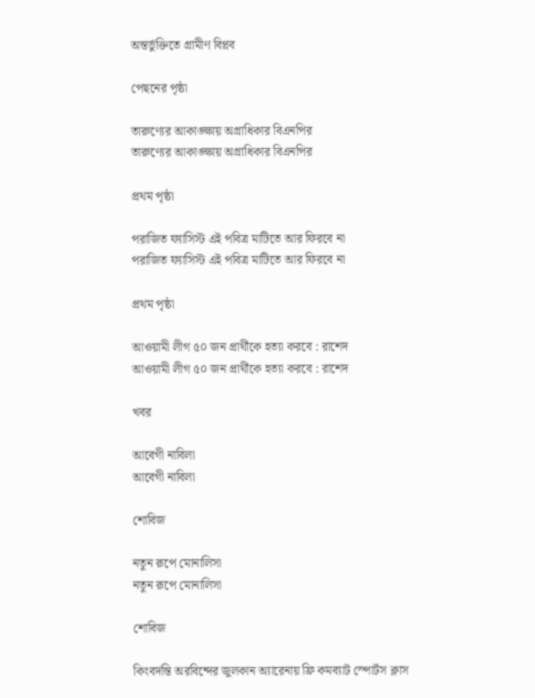অন্তর্ভুক্তিতে গ্রামীণ বিপ্লব

পেছনের পৃষ্ঠা

তারুণ্যের আকাঙ্ক্ষায় অগ্রাধিকার বিএনপির
তারুণ্যের আকাঙ্ক্ষায় অগ্রাধিকার বিএনপির

প্রথম পৃষ্ঠা

পরাজিত ফ্যাসিস্ট এই পবিত্র মাটিতে আর ফিরবে না
পরাজিত ফ্যাসিস্ট এই পবিত্র মাটিতে আর ফিরবে না

প্রথম পৃষ্ঠা

আওয়ামী লীগ ৫০ জন প্রার্থীকে হত্যা করবে : রাশেদ
আওয়ামী লীগ ৫০ জন প্রার্থীকে হত্যা করবে : রাশেদ

খবর

আবেগী নাবিলা
আবেগী নাবিলা

শোবিজ

নতুন রূপে মোনালিসা
নতুন রূপে মোনালিসা

শোবিজ

কিংবদন্তি অরবিন্দের জুলকান অ্যারেনায় ফ্রি কমব্যাট স্পোর্টস ক্লাস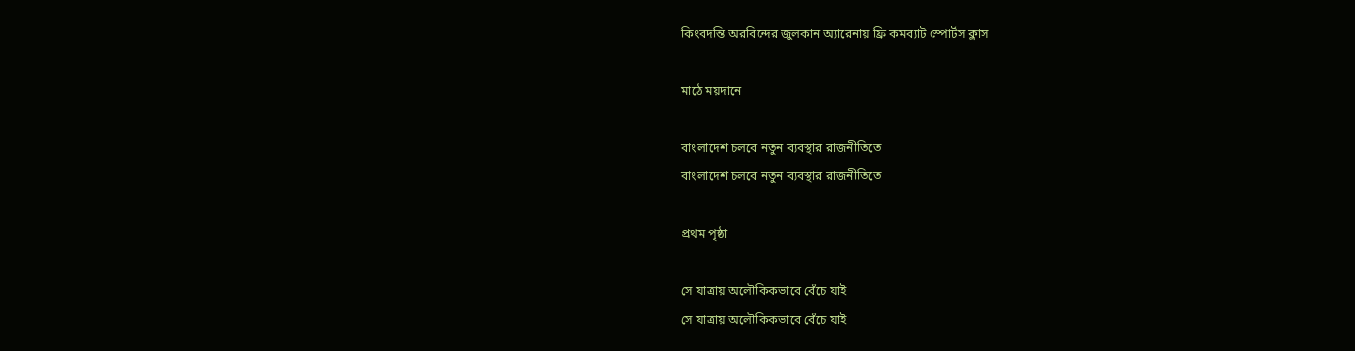কিংবদন্তি অরবিন্দের জুলকান অ্যারেনায় ফ্রি কমব্যাট স্পোর্টস ক্লাস

মাঠে ময়দানে

বাংলাদেশ চলবে নতুন ব্যবস্থার রাজনীতিতে
বাংলাদেশ চলবে নতুন ব্যবস্থার রাজনীতিতে

প্রথম পৃষ্ঠা

সে যাত্রায় অলৌকিকভাবে বেঁচে যাই
সে যাত্রায় অলৌকিকভাবে বেঁচে যাই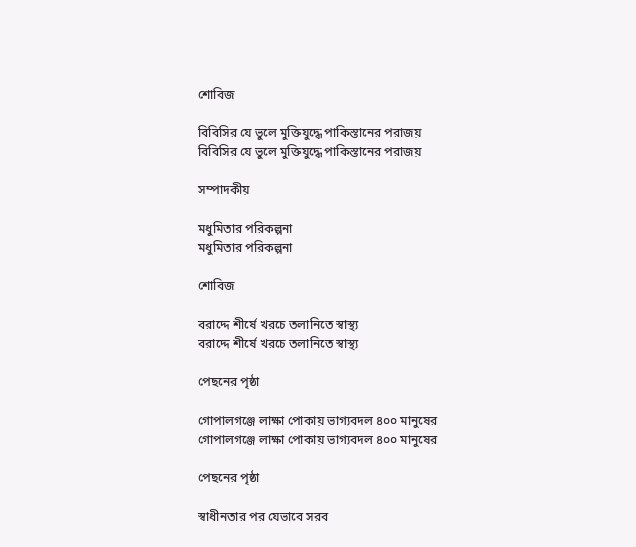শোবিজ

বিবিসির যে ভুলে মুক্তিযুদ্ধে পাকিস্তানের পরাজয়
বিবিসির যে ভুলে মুক্তিযুদ্ধে পাকিস্তানের পরাজয়

সম্পাদকীয়

মধুমিতার পরিকল্পনা
মধুমিতার পরিকল্পনা

শোবিজ

বরাদ্দে শীর্ষে খরচে তলানিতে স্বাস্থ্য
বরাদ্দে শীর্ষে খরচে তলানিতে স্বাস্থ্য

পেছনের পৃষ্ঠা

গোপালগঞ্জে লাক্ষা পোকায় ভাগ্যবদল ৪০০ মানুষের
গোপালগঞ্জে লাক্ষা পোকায় ভাগ্যবদল ৪০০ মানুষের

পেছনের পৃষ্ঠা

স্বাধীনতার পর যেভাবে সরব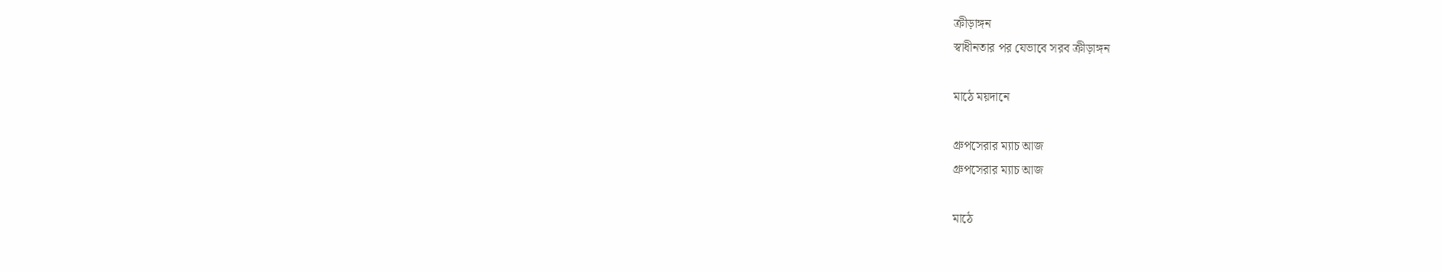ক্রীড়াঙ্গন
স্বাধীনতার পর যেভাবে সরব ক্রীড়াঙ্গন

মাঠে ময়দানে

গ্রুপসেরার ম্যাচ আজ
গ্রুপসেরার ম্যাচ আজ

মাঠে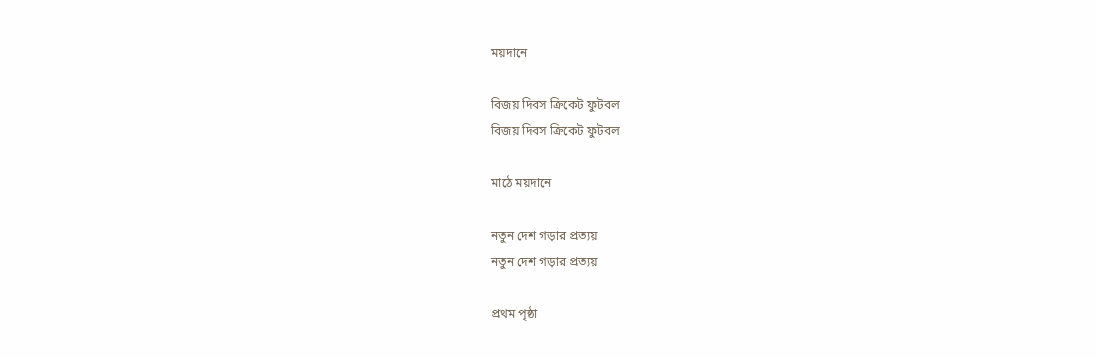ময়দানে

বিজয় দিবস ক্রিকেট ফুটবল
বিজয় দিবস ক্রিকেট ফুটবল

মাঠে ময়দানে

নতুন দেশ গড়ার প্রত্যয়
নতুন দেশ গড়ার প্রত্যয়

প্রথম পৃষ্ঠা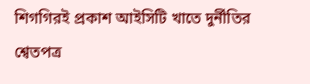শিগগিরই প্রকাশ আইসিটি খাতে দুর্নীতির শ্বেতপত্র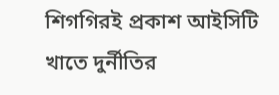শিগগিরই প্রকাশ আইসিটি খাতে দুর্নীতির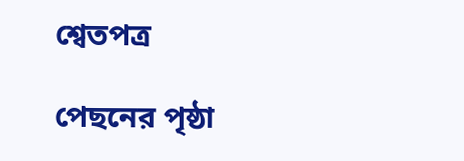শ্বেতপত্র

পেছনের পৃষ্ঠা